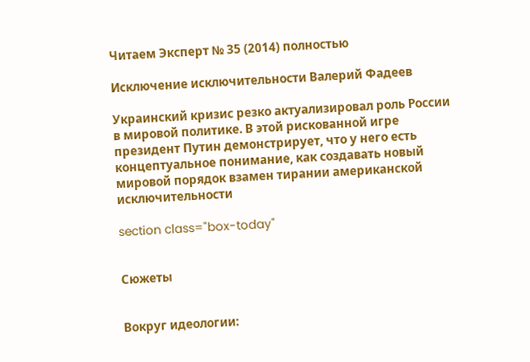Читаем Эксперт № 35 (2014) полностью

Исключение исключительности Валерий Фадеев

Украинский кризис резко актуализировал роль России в мировой политике. В этой рискованной игре президент Путин демонстрирует, что у него есть концептуальное понимание, как создавать новый мировой порядок взамен тирании американской исключительности

section class="box-today"


Сюжеты


Вокруг идеологии: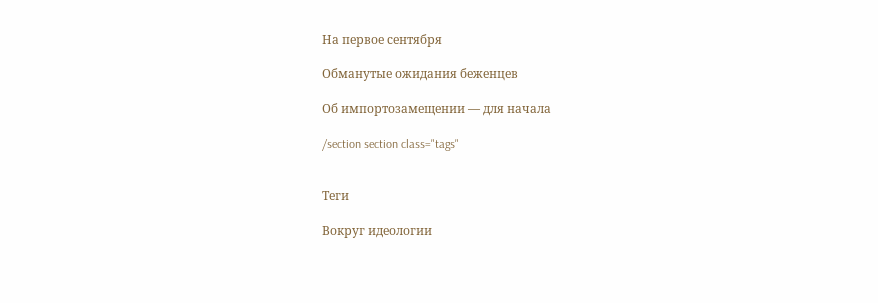На первое сентября

Обманутые ожидания беженцев

Об импортозамещении — для начала

/section section class="tags"


Теги

Вокруг идеологии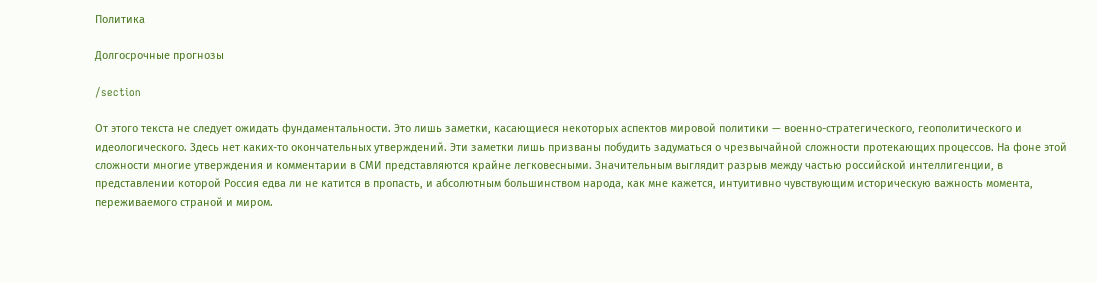Политика

Долгосрочные прогнозы

/section

От этого текста не следует ожидать фундаментальности. Это лишь заметки, касающиеся некоторых аспектов мировой политики — военно-стратегического, геополитического и идеологического. Здесь нет каких-то окончательных утверждений. Эти заметки лишь призваны побудить задуматься о чрезвычайной сложности протекающих процессов. На фоне этой сложности многие утверждения и комментарии в СМИ представляются крайне легковесными. Значительным выглядит разрыв между частью российской интеллигенции, в представлении которой Россия едва ли не катится в пропасть, и абсолютным большинством народа, как мне кажется, интуитивно чувствующим историческую важность момента, переживаемого страной и миром.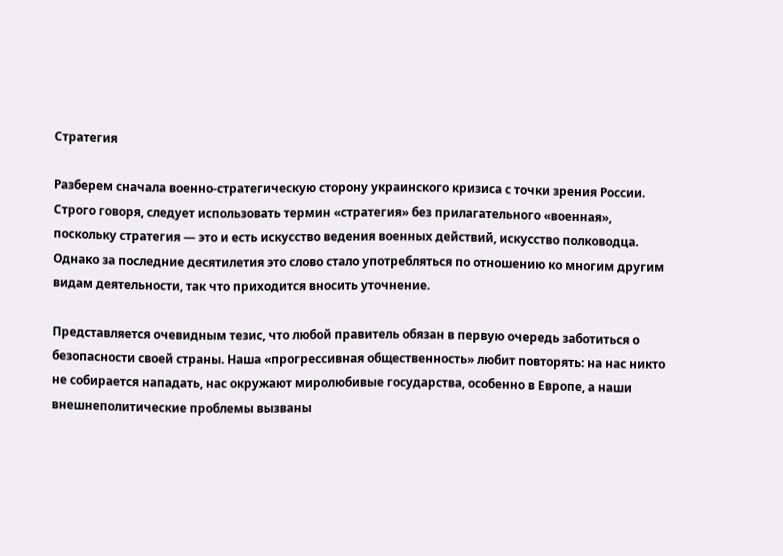Стратегия

Разберем сначала военно-стратегическую сторону украинского кризиса с точки зрения России. Строго говоря, следует использовать термин «стратегия» без прилагательного «военная», поскольку стратегия — это и есть искусство ведения военных действий, искусство полководца. Однако за последние десятилетия это слово стало употребляться по отношению ко многим другим видам деятельности, так что приходится вносить уточнение.

Представляется очевидным тезис, что любой правитель обязан в первую очередь заботиться о безопасности своей страны. Наша «прогрессивная общественность» любит повторять: на нас никто не собирается нападать, нас окружают миролюбивые государства, особенно в Европе, а наши внешнеполитические проблемы вызваны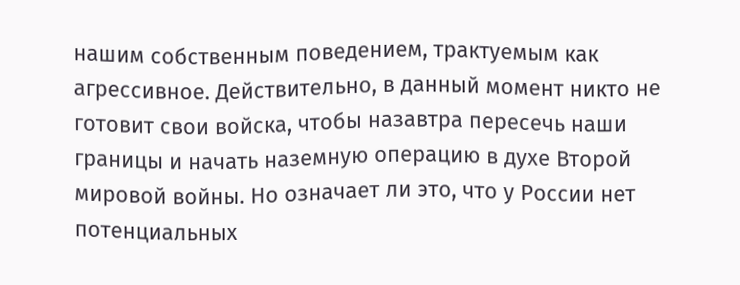нашим собственным поведением, трактуемым как агрессивное. Действительно, в данный момент никто не готовит свои войска, чтобы назавтра пересечь наши границы и начать наземную операцию в духе Второй мировой войны. Но означает ли это, что у России нет потенциальных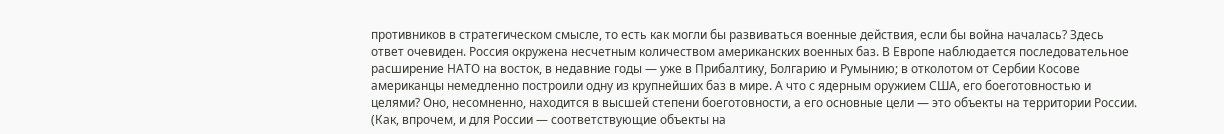противников в стратегическом смысле, то есть как могли бы развиваться военные действия, если бы война началась? Здесь ответ очевиден. Россия окружена несчетным количеством американских военных баз. В Европе наблюдается последовательное расширение НАТО на восток, в недавние годы — уже в Прибалтику, Болгарию и Румынию; в отколотом от Сербии Косове американцы немедленно построили одну из крупнейших баз в мире. А что с ядерным оружием США, его боеготовностью и целями? Оно, несомненно, находится в высшей степени боеготовности, а его основные цели — это объекты на территории России. (Как, впрочем, и для России — соответствующие объекты на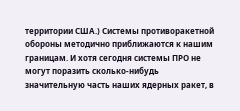территории США.) Системы противоракетной обороны методично приближаются к нашим границам. И хотя сегодня системы ПРО не могут поразить сколько-нибудь значительную часть наших ядерных ракет, в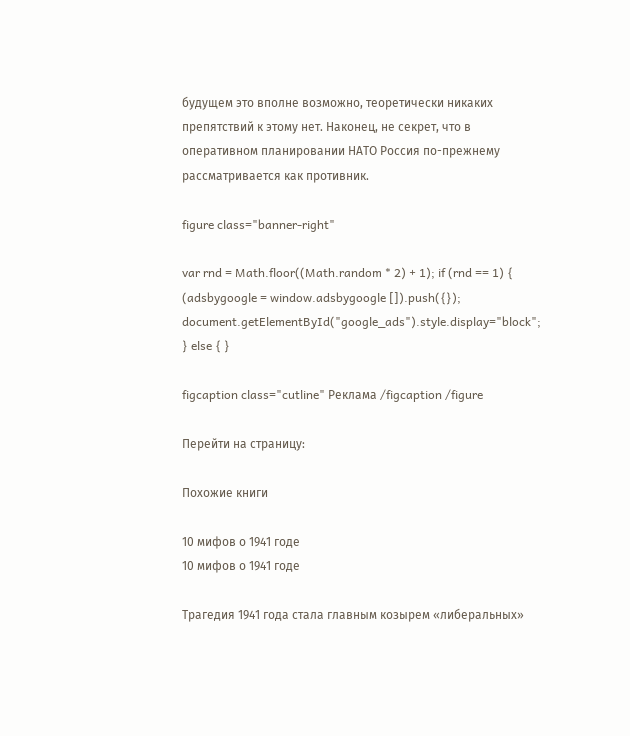будущем это вполне возможно, теоретически никаких препятствий к этому нет. Наконец, не секрет, что в оперативном планировании НАТО Россия по-прежнему рассматривается как противник.

figure class="banner-right"

var rnd = Math.floor((Math.random * 2) + 1); if (rnd == 1) { (adsbygoogle = window.adsbygoogle []).push({}); document.getElementById("google_ads").style.display="block"; } else { }

figcaption class="cutline" Реклама /figcaption /figure

Перейти на страницу:

Похожие книги

10 мифов о 1941 годе
10 мифов о 1941 годе

Трагедия 1941 года стала главным козырем «либеральных»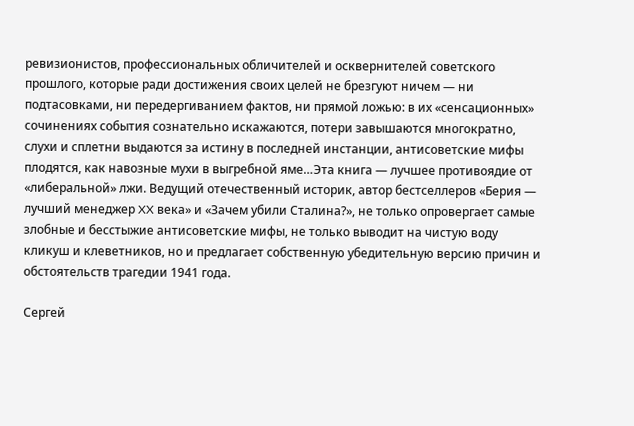ревизионистов, профессиональных обличителей и осквернителей советского прошлого, которые ради достижения своих целей не брезгуют ничем — ни подтасовками, ни передергиванием фактов, ни прямой ложью: в их «сенсационных» сочинениях события сознательно искажаются, потери завышаются многократно, слухи и сплетни выдаются за истину в последней инстанции, антисоветские мифы плодятся, как навозные мухи в выгребной яме…Эта книга — лучшее противоядие от «либеральной» лжи. Ведущий отечественный историк, автор бестселлеров «Берия — лучший менеджер XX века» и «Зачем убили Сталина?», не только опровергает самые злобные и бесстыжие антисоветские мифы, не только выводит на чистую воду кликуш и клеветников, но и предлагает собственную убедительную версию причин и обстоятельств трагедии 1941 года.

Сергей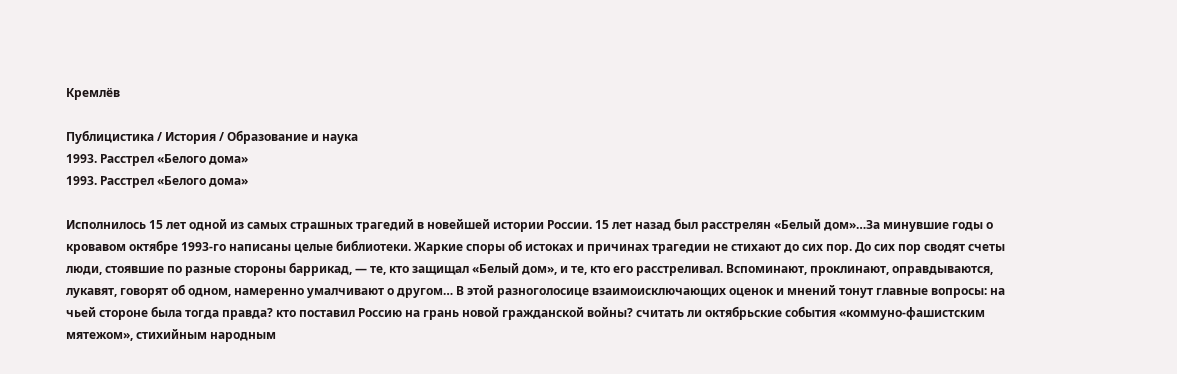Кремлёв

Публицистика / История / Образование и наука
1993. Расстрел «Белого дома»
1993. Расстрел «Белого дома»

Исполнилось 15 лет одной из самых страшных трагедий в новейшей истории России. 15 лет назад был расстрелян «Белый дом»…За минувшие годы о кровавом октябре 1993-го написаны целые библиотеки. Жаркие споры об истоках и причинах трагедии не стихают до сих пор. До сих пор сводят счеты люди, стоявшие по разные стороны баррикад, — те, кто защищал «Белый дом», и те, кто его расстреливал. Вспоминают, проклинают, оправдываются, лукавят, говорят об одном, намеренно умалчивают о другом… В этой разноголосице взаимоисключающих оценок и мнений тонут главные вопросы: на чьей стороне была тогда правда? кто поставил Россию на грань новой гражданской войны? считать ли октябрьские события «коммуно-фашистским мятежом», стихийным народным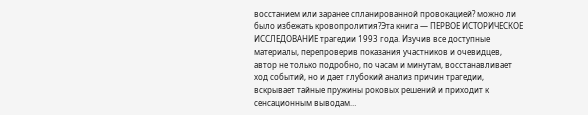восстанием или заранее спланированной провокацией? можно ли было избежать кровопролития?Эта книга — ПЕРВОЕ ИСТОРИЧЕСКОЕ ИССЛЕДОВАНИЕ трагедии 1993 года. Изучив все доступные материалы, перепроверив показания участников и очевидцев, автор не только подробно, по часам и минутам, восстанавливает ход событий, но и дает глубокий анализ причин трагедии, вскрывает тайные пружины роковых решений и приходит к сенсационным выводам…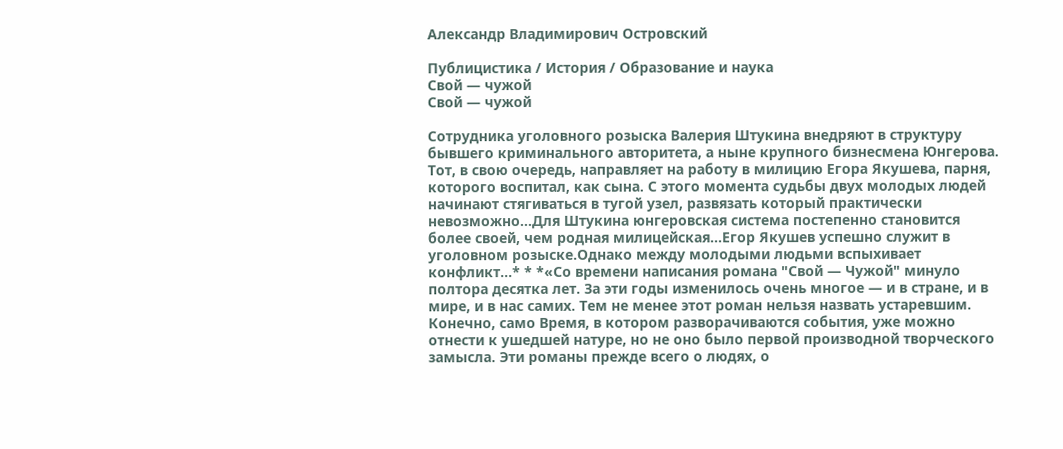Александр Владимирович Островский

Публицистика / История / Образование и наука
Свой — чужой
Свой — чужой

Сотрудника уголовного розыска Валерия Штукина внедряют в структуру бывшего криминального авторитета, а ныне крупного бизнесмена Юнгерова. Тот, в свою очередь, направляет на работу в милицию Егора Якушева, парня, которого воспитал, как сына. С этого момента судьбы двух молодых людей начинают стягиваться в тугой узел, развязать который практически невозможно…Для Штукина юнгеровская система постепенно становится более своей, чем родная милицейская…Егор Якушев успешно служит в уголовном розыске.Однако между молодыми людьми вспыхивает конфликт…* * *«Со времени написания романа "Свой — Чужой" минуло полтора десятка лет. За эти годы изменилось очень многое — и в стране, и в мире, и в нас самих. Тем не менее этот роман нельзя назвать устаревшим. Конечно, само Время, в котором разворачиваются события, уже можно отнести к ушедшей натуре, но не оно было первой производной творческого замысла. Эти романы прежде всего о людях, о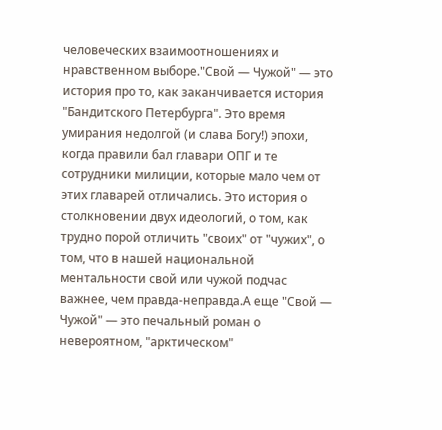человеческих взаимоотношениях и нравственном выборе."Свой — Чужой" — это история про то, как заканчивается история "Бандитского Петербурга". Это время умирания недолгой (и слава Богу!) эпохи, когда правили бал главари ОПГ и те сотрудники милиции, которые мало чем от этих главарей отличались. Это история о столкновении двух идеологий, о том, как трудно порой отличить "своих" от "чужих", о том, что в нашей национальной ментальности свой или чужой подчас важнее, чем правда-неправда.А еще "Свой — Чужой" — это печальный роман о невероятном, "арктическом"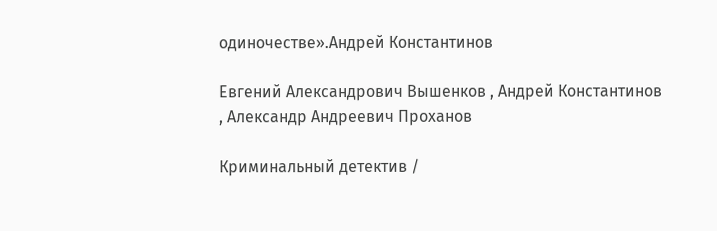одиночестве».Андрей Константинов

Евгений Александрович Вышенков , Андрей Константинов , Александр Андреевич Проханов

Криминальный детектив /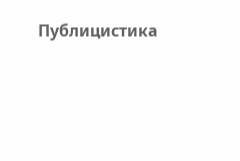Публицистика